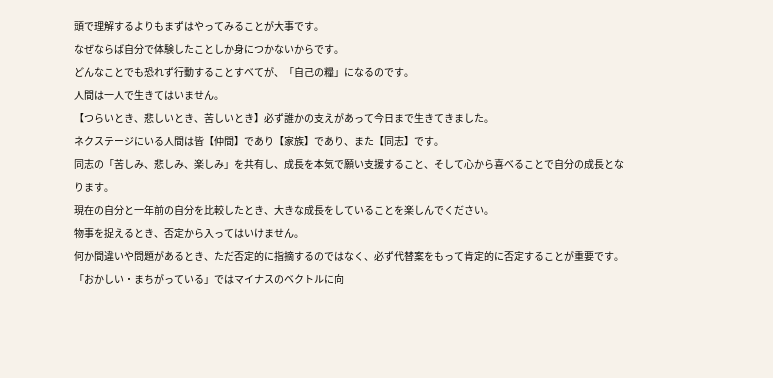頭で理解するよりもまずはやってみることが大事です。
なぜならば自分で体験したことしか身につかないからです。
どんなことでも恐れず行動することすべてが、「自己の糧」になるのです。
人間は一人で生きてはいません。
【つらいとき、悲しいとき、苦しいとき】必ず誰かの支えがあって今日まで生きてきました。
ネクステージにいる人間は皆【仲間】であり【家族】であり、また【同志】です。
同志の「苦しみ、悲しみ、楽しみ」を共有し、成長を本気で願い支援すること、そして心から喜べることで自分の成長となります。
現在の自分と一年前の自分を比較したとき、大きな成長をしていることを楽しんでください。
物事を捉えるとき、否定から入ってはいけません。
何か間違いや問題があるとき、ただ否定的に指摘するのではなく、必ず代替案をもって肯定的に否定することが重要です。
「おかしい・まちがっている」ではマイナスのベクトルに向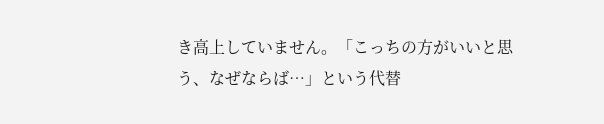き高上していません。「こっちの方がいいと思う、なぜならば…」という代替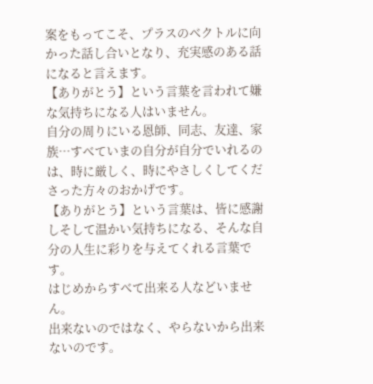案をもってこそ、プラスのベクトルに向かった話し合いとなり、充実感のある話になると言えます。
【ありがとう】という言葉を言われて嫌な気持ちになる人はいません。
自分の周りにいる恩師、同志、友達、家族…すべていまの自分が自分でいれるのは、時に厳しく、時にやさしくしてくださった方々のおかげです。
【ありがとう】という言葉は、皆に感謝しそして温かい気持ちになる、そんな自分の人生に彩りを与えてくれる言葉です。
はじめからすべて出来る人などいません。
出来ないのではなく、やらないから出来ないのです。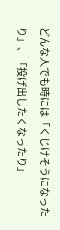どんな人でも時には「くじけそうになったり」、「投げ出したくなったり」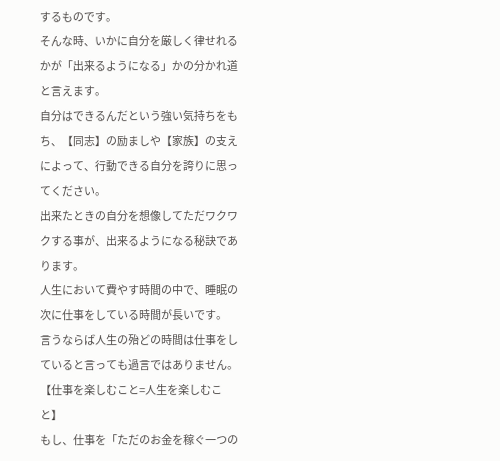するものです。
そんな時、いかに自分を厳しく律せれるかが「出来るようになる」かの分かれ道と言えます。
自分はできるんだという強い気持ちをもち、【同志】の励ましや【家族】の支えによって、行動できる自分を誇りに思ってください。
出来たときの自分を想像してただワクワクする事が、出来るようになる秘訣であります。
人生において費やす時間の中で、睡眠の次に仕事をしている時間が長いです。
言うならば人生の殆どの時間は仕事をしていると言っても過言ではありません。
【仕事を楽しむこと=人生を楽しむこと】
もし、仕事を「ただのお金を稼ぐ一つの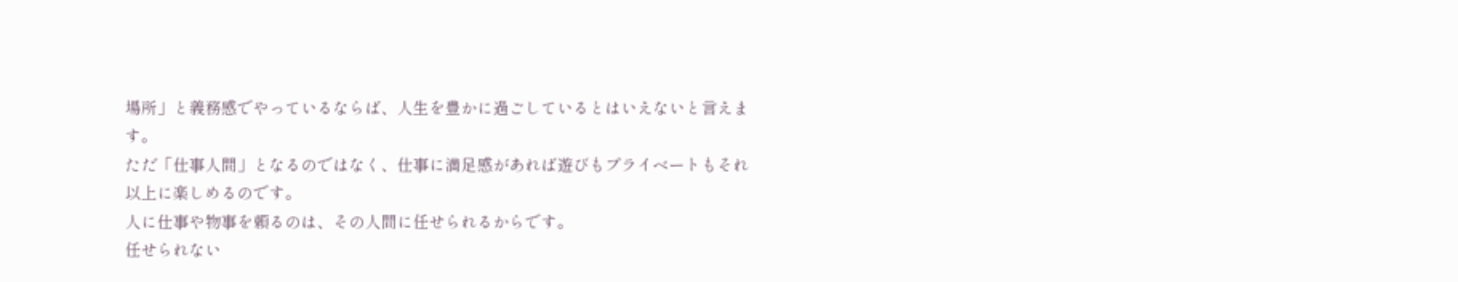場所」と義務感でやっているならば、人生を豊かに過ごしているとはいえないと言えます。
ただ「仕事人間」となるのではなく、仕事に満足感があれば遊びもプライベートもそれ以上に楽しめるのです。
人に仕事や物事を頼るのは、その人間に任せられるからです。
任せられない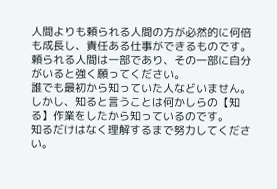人間よりも頼られる人間の方が必然的に何倍も成長し、責任ある仕事ができるものです。
頼られる人間は一部であり、その一部に自分がいると強く願ってください。
誰でも最初から知っていた人などいません。
しかし、知ると言うことは何かしらの【知る】作業をしたから知っているのです。
知るだけはなく理解するまで努力してください。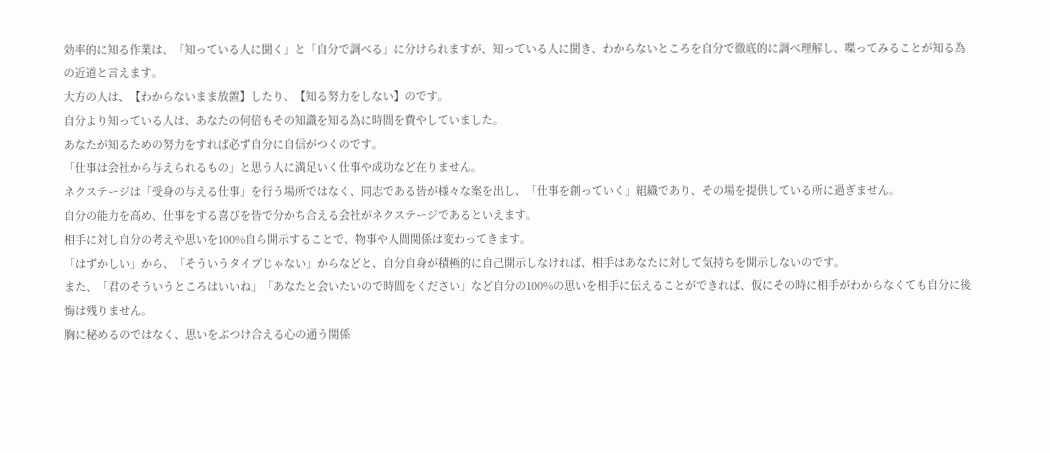効率的に知る作業は、「知っている人に聞く」と「自分で調べる」に分けられますが、知っている人に聞き、わからないところを自分で徹底的に調べ理解し、喋ってみることが知る為の近道と言えます。
大方の人は、【わからないまま放置】したり、【知る努力をしない】のです。
自分より知っている人は、あなたの何倍もその知識を知る為に時間を費やしていました。
あなたが知るための努力をすれば必ず自分に自信がつくのです。
「仕事は会社から与えられるもの」と思う人に満足いく仕事や成功など在りません。
ネクステージは「受身の与える仕事」を行う場所ではなく、同志である皆が様々な案を出し、「仕事を創っていく」組織であり、その場を提供している所に過ぎません。
自分の能力を高め、仕事をする喜びを皆で分かち合える会社がネクステージであるといえます。
相手に対し自分の考えや思いを100%自ら開示することで、物事や人間関係は変わってきます。
「はずかしい」から、「そういうタイプじゃない」からなどと、自分自身が積極的に自己開示しなければ、相手はあなたに対して気持ちを開示しないのです。
また、「君のそういうところはいいね」「あなたと会いたいので時間をください」など自分の100%の思いを相手に伝えることができれば、仮にその時に相手がわからなくても自分に後悔は残りません。
胸に秘めるのではなく、思いをぶつけ合える心の通う関係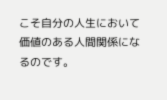こそ自分の人生において価値のある人間関係になるのです。